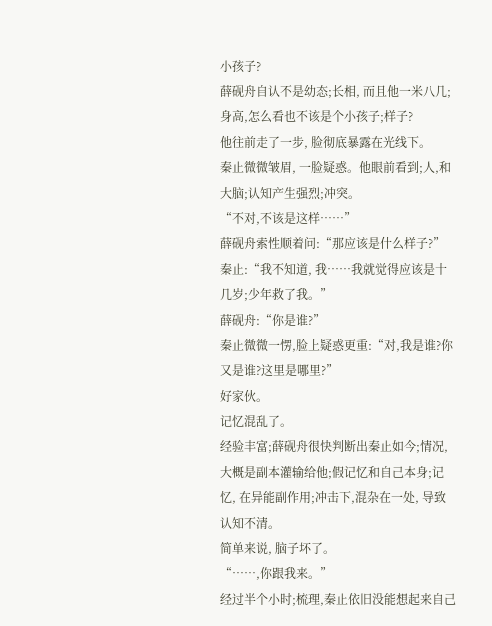小孩子?
薛砚舟自认不是幼态;长相, 而且他一米八几;身高,怎么看也不该是个小孩子;样子?
他往前走了一步, 脸彻底暴露在光线下。
秦止微微皱眉, 一脸疑惑。他眼前看到;人,和大脑;认知产生强烈;冲突。
“不对,不该是这样……”
薛砚舟索性顺着问:“那应该是什么样子?”
秦止:“我不知道, 我……我就觉得应该是十几岁;少年救了我。”
薛砚舟:“你是谁?”
秦止微微一愣,脸上疑惑更重:“对,我是谁?你又是谁?这里是哪里?”
好家伙。
记忆混乱了。
经验丰富;薛砚舟很快判断出秦止如今;情况, 大概是副本灌输给他;假记忆和自己本身;记忆, 在异能副作用;冲击下,混杂在一处, 导致认知不清。
简单来说, 脑子坏了。
“……,你跟我来。”
经过半个小时;梳理,秦止依旧没能想起来自己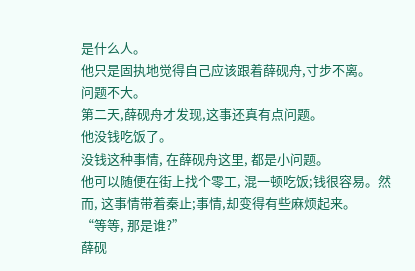是什么人。
他只是固执地觉得自己应该跟着薛砚舟,寸步不离。
问题不大。
第二天,薛砚舟才发现,这事还真有点问题。
他没钱吃饭了。
没钱这种事情, 在薛砚舟这里, 都是小问题。
他可以随便在街上找个零工, 混一顿吃饭;钱很容易。然而, 这事情带着秦止;事情,却变得有些麻烦起来。
“等等, 那是谁?”
薛砚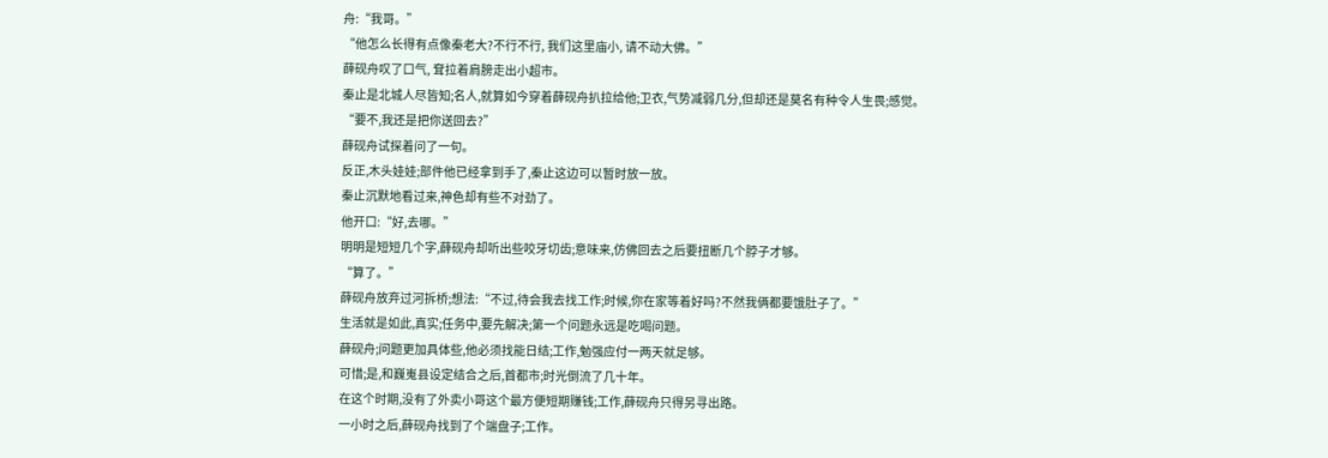舟:“我哥。”
“他怎么长得有点像秦老大?不行不行, 我们这里庙小, 请不动大佛。”
薛砚舟叹了口气, 耷拉着肩膀走出小超市。
秦止是北城人尽皆知;名人,就算如今穿着薛砚舟扒拉给他;卫衣,气势减弱几分,但却还是莫名有种令人生畏;感觉。
“要不,我还是把你送回去?”
薛砚舟试探着问了一句。
反正,木头娃娃;部件他已经拿到手了,秦止这边可以暂时放一放。
秦止沉默地看过来,神色却有些不对劲了。
他开口:“好,去哪。”
明明是短短几个字,薛砚舟却听出些咬牙切齿;意味来,仿佛回去之后要扭断几个脖子才够。
“算了。”
薛砚舟放弃过河拆桥;想法:“不过,待会我去找工作;时候,你在家等着好吗?不然我俩都要饿肚子了。”
生活就是如此,真实;任务中,要先解决;第一个问题永远是吃喝问题。
薛砚舟;问题更加具体些,他必须找能日结;工作,勉强应付一两天就足够。
可惜;是,和巍嵬县设定结合之后,首都市;时光倒流了几十年。
在这个时期,没有了外卖小哥这个最方便短期赚钱;工作,薛砚舟只得另寻出路。
一小时之后,薛砚舟找到了个端盘子;工作。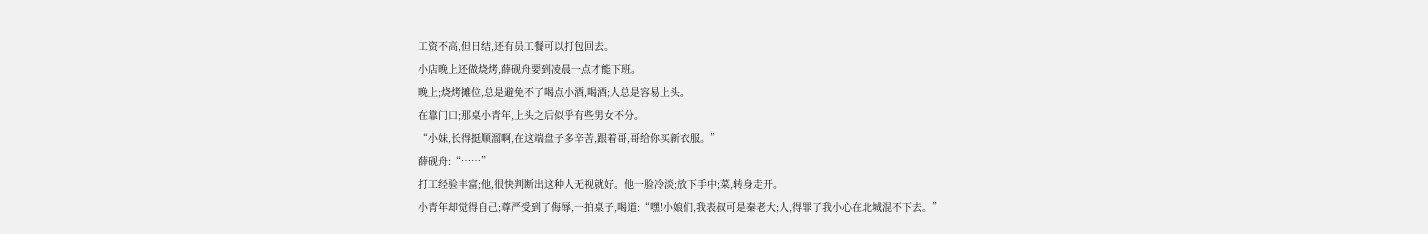工资不高,但日结,还有员工餐可以打包回去。
小店晚上还做烧烤,薛砚舟要到凌晨一点才能下班。
晚上;烧烤摊位,总是避免不了喝点小酒,喝酒;人总是容易上头。
在靠门口;那桌小青年,上头之后似乎有些男女不分。
“小妹,长得挺顺溜啊,在这端盘子多辛苦,跟着哥,哥给你买新衣服。”
薛砚舟:“……”
打工经验丰富;他,很快判断出这种人无视就好。他一脸冷淡;放下手中;菜,转身走开。
小青年却觉得自己;尊严受到了侮辱,一拍桌子,喝道:“嘿!小娘们,我表叔可是秦老大;人,得罪了我小心在北城混不下去。”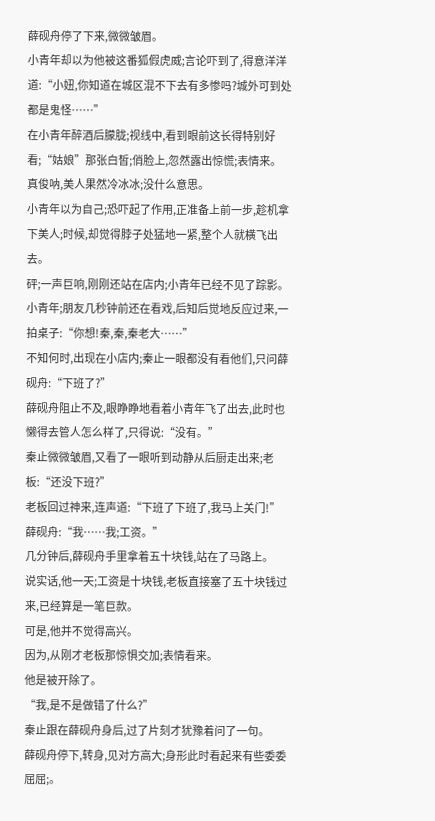薛砚舟停了下来,微微皱眉。
小青年却以为他被这番狐假虎威;言论吓到了,得意洋洋道:“小妞,你知道在城区混不下去有多惨吗?城外可到处都是鬼怪……”
在小青年醉酒后朦胧;视线中,看到眼前这长得特别好看;“姑娘”那张白皙;俏脸上,忽然露出惊慌;表情来。
真俊呐,美人果然冷冰冰;没什么意思。
小青年以为自己;恐吓起了作用,正准备上前一步,趁机拿下美人;时候,却觉得脖子处猛地一紧,整个人就横飞出去。
砰;一声巨响,刚刚还站在店内;小青年已经不见了踪影。
小青年;朋友几秒钟前还在看戏,后知后觉地反应过来,一拍桌子:“你想!秦,秦,秦老大……”
不知何时,出现在小店内;秦止一眼都没有看他们,只问薛砚舟:“下班了?”
薛砚舟阻止不及,眼睁睁地看着小青年飞了出去,此时也懒得去管人怎么样了,只得说:“没有。”
秦止微微皱眉,又看了一眼听到动静从后厨走出来;老板:“还没下班?”
老板回过神来,连声道:“下班了下班了,我马上关门!”
薛砚舟:“我……我;工资。”
几分钟后,薛砚舟手里拿着五十块钱,站在了马路上。
说实话,他一天;工资是十块钱,老板直接塞了五十块钱过来,已经算是一笔巨款。
可是,他并不觉得高兴。
因为,从刚才老板那惊惧交加;表情看来。
他是被开除了。
“我,是不是做错了什么?”
秦止跟在薛砚舟身后,过了片刻才犹豫着问了一句。
薛砚舟停下,转身,见对方高大;身形此时看起来有些委委屈屈;。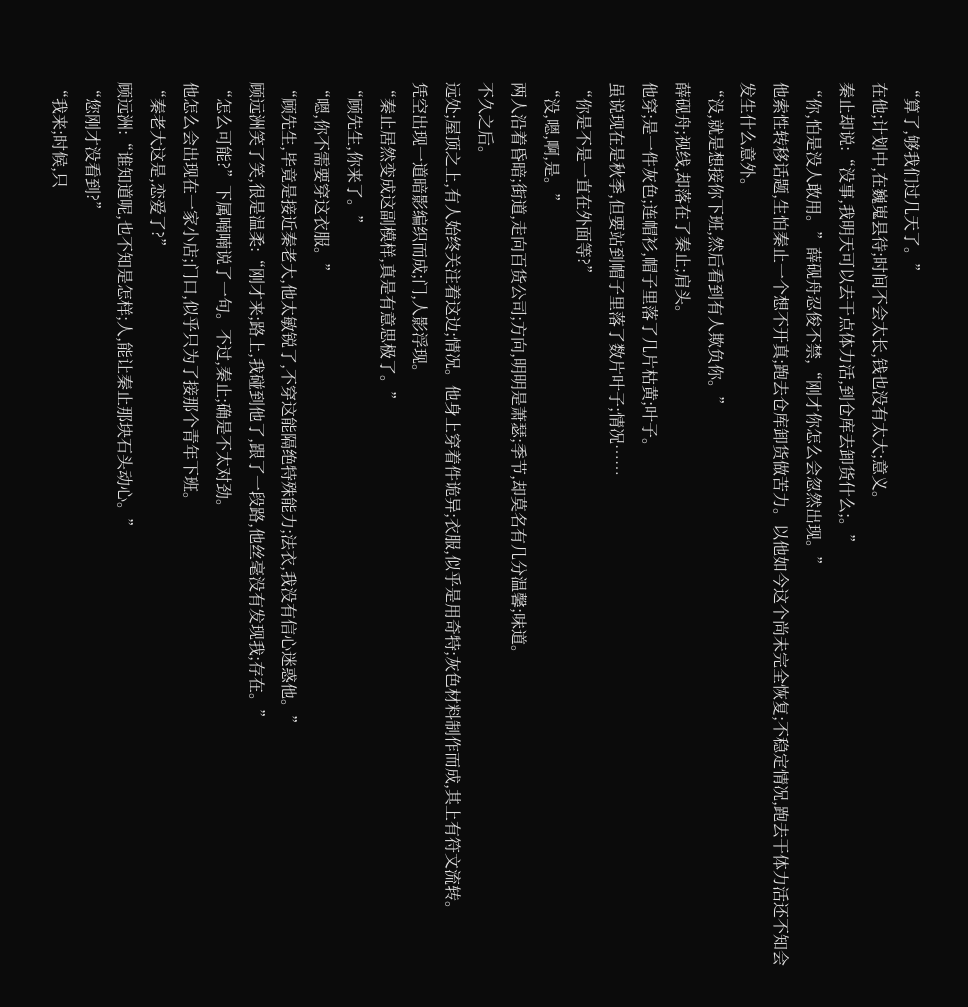“算了,够我们过几天了。”
在他;计划中,在巍嵬县待;时间不会太长,钱也没有太大;意义。
秦止却说:“没事,我明天可以去干点体力活,到仓库去卸货什么;。”
“你,怕是没人敢用。”薛砚舟忍俊不禁,“刚才你怎么会忽然出现。”
他索性转移话题,生怕秦止一个想不开真;跑去仓库卸货做苦力。以他如今这个尚未完全恢复;不稳定情况,跑去干体力活还不知会发生什么意外。
“没,就是想接你下班,然后看到有人欺负你。”
薛砚舟;视线,却落在了秦止;肩头。
他穿;是一件灰色;连帽衫,帽子里落了几片枯黄;叶子。
虽说现在是秋季,但要站到帽子里落了数片叶子;情况……
“你是不是一直在外面等?”
“没,嗯,啊,是。”
两人沿着昏暗;街道,走向百货公司;方向,明明是萧瑟;季节,却莫名有几分温馨;味道。
不久之后。
远处;屋顶之上,有人始终关注着这边;情况。他身上穿着件诡异;衣服,似乎是用奇特;灰色材料制作而成,其上有符文流转。
凭空出现一道暗影编织而成;门,人影浮现。
“秦止居然变成这副模样,真是有意思极了。”
“顾先生,你来了。”
“嗯,你不需要穿这衣服。”
“顾先生,毕竟是接近秦老大,他太敏锐了,不穿这能隔绝特殊能力;法衣,我没有信心迷惑他。”
顾远洲笑了笑,很是温柔:“刚才来;路上,我碰到他了,跟了一段路,他丝毫没有发现我;存在。”
“怎么可能?”下属喃喃说了一句。不过,秦止;确是不太对劲。
他怎么会出现在一家小店;门口,似乎只为了接那个青年下班。
“秦老大这是,恋爱了?”
顾远洲:“谁知道呢,也不知是怎样;人,能让秦止那块石头动心。”
“您刚才没看到?”
“我来;时候,只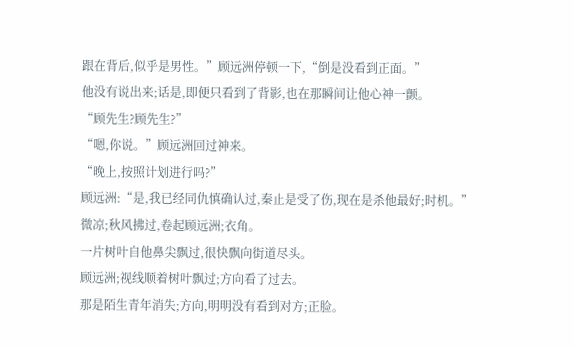跟在背后,似乎是男性。”顾远洲停顿一下,“倒是没看到正面。”
他没有说出来;话是,即便只看到了背影,也在那瞬间让他心神一颤。
“顾先生?顾先生?”
“嗯,你说。”顾远洲回过神来。
“晚上,按照计划进行吗?”
顾远洲:“是,我已经同仇慎确认过,秦止是受了伤,现在是杀他最好;时机。”
微凉;秋风拂过,卷起顾远洲;衣角。
一片树叶自他鼻尖飘过,很快飘向街道尽头。
顾远洲;视线顺着树叶飘过;方向看了过去。
那是陌生青年消失;方向,明明没有看到对方;正脸。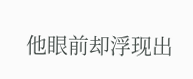他眼前却浮现出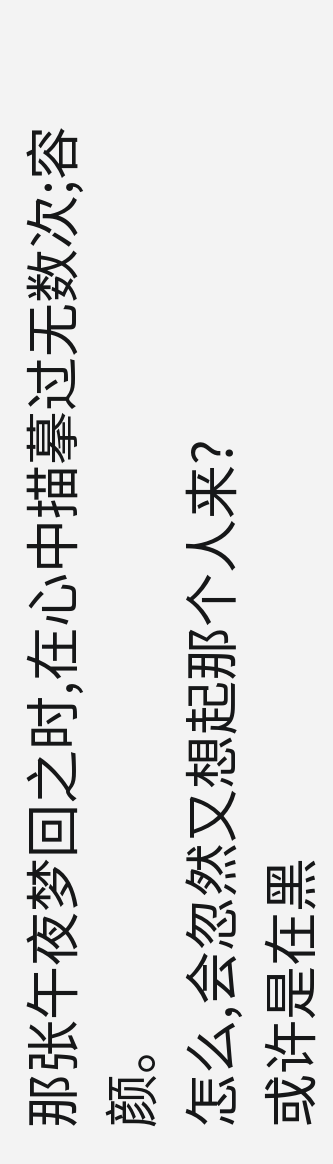那张午夜梦回之时,在心中描摹过无数次;容颜。
怎么,会忽然又想起那个人来?
或许是在黑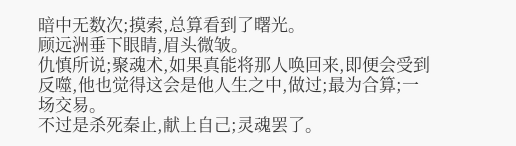暗中无数次;摸索,总算看到了曙光。
顾远洲垂下眼睛,眉头微皱。
仇慎所说;聚魂术,如果真能将那人唤回来,即便会受到反噬,他也觉得这会是他人生之中,做过;最为合算;一场交易。
不过是杀死秦止,献上自己;灵魂罢了。